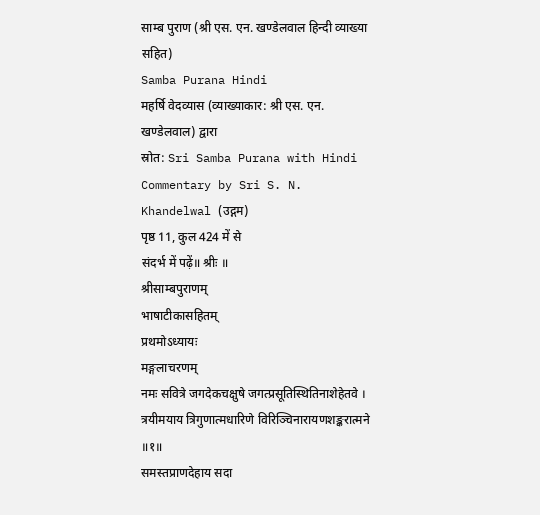साम्ब पुराण (श्री एस. एन. खण्डेलवाल हिन्दी व्याख्या सहित)
Samba Purana Hindi
महर्षि वेदव्यास (व्याख्याकार: श्री एस. एन. खण्डेलवाल) द्वारा
स्रोत: Sri Samba Purana with Hindi Commentary by Sri S. N. Khandelwal (उद्गम)
पृष्ठ 11, कुल 424 में से
संदर्भ में पढ़ें॥ श्रीः ॥
श्रीसाम्बपुराणम्
भाषाटीकासहितम्
प्रथमोऽध्यायः
मङ्गलाचरणम्
नमः सवित्रे जगदेकचक्षुषे जगत्प्रसूतिस्थितिनाशेहेतवे ।
त्रयीमयाय त्रिगुणात्मधारिणे विरिञ्चिनारायणशङ्करात्मने ॥१॥
समस्तप्राणदेहाय सदा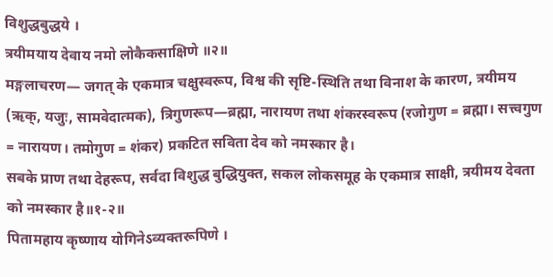विशुद्धबुद्धये ।
त्रयीमयाय देवाय नमो लोकैकसाक्षिणे ॥२॥
मङ्गलाचरण— जगत् के एकमात्र चक्षुस्वरूप, विश्व की सृष्टि-स्थिति तथा विनाश के कारण, त्रयीमय (ऋक्, यजुः, सामवेदात्मक), त्रिगुणरूप—ब्रह्मा, नारायण तथा शंकरस्वरूप (रजोगुण = ब्रह्मा। सत्त्वगुण = नारायण। तमोगुण = शंकर) प्रकटित सविता देव को नमस्कार है।
सबके प्राण तथा देहरूप, सर्वदा विशुद्ध बुद्धियुक्त, सकल लोकसमूह के एकमात्र साक्षी, त्रयीमय देवता को नमस्कार है॥१-२॥
पितामहाय कृष्णाय योगिनेऽव्यक्तरूपिणे ।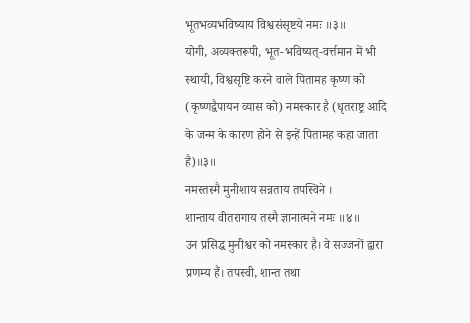भूतभव्यभविष्याय विश्वसंसृष्टये नमः ॥३॥
योगी, अव्यक्तरूपी, भूत-भविष्यत्-वर्त्तमान में भी स्थायी, विश्वसृष्टि करने वाले पितामह कृष्ण को (कृष्णद्वैपायन व्यास को) नमस्कार है (धृतराष्ट्र आदि के जन्म के कारण होने से इन्हें पितामह कहा जाता है)॥३॥
नमस्तस्मै मुनीशाय सन्नताय तपस्विने ।
शान्ताय वीतरागाय तस्मै ज्ञानात्मने नमः ॥४॥
उन प्रसिद्ध मुनीश्वर को नमस्कार है। वे सज्जनों द्वारा प्रणम्य हैं। तपस्वी, शान्त तथा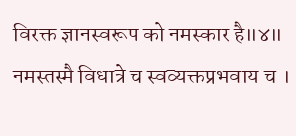विरक्त ज्ञानस्वरूप को नमस्कार है॥४॥
नमस्तस्मै विधात्रे च स्वव्यक्तप्रभवाय च ।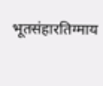भूतसंहारतिग्माय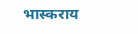भास्कराय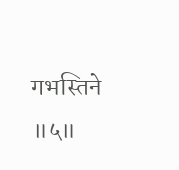गभस्तिने ॥५॥